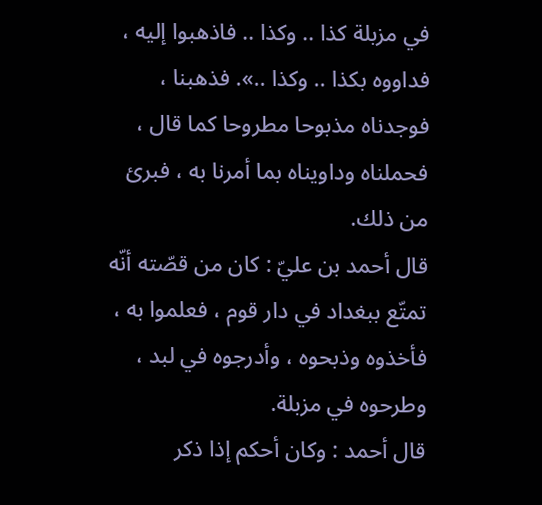في مزبلة كذا .. وكذا .. فاذهبوا إليه ، فداووه بكذا .. وكذا ..». فذهبنا ، فوجدناه مذبوحا مطروحا كما قال ، فحملناه وداويناه بما أمرنا به ، فبرئ من ذلك.
قال أحمد بن عليّ : كان من قصّته أنّه تمتّع ببغداد في دار قوم ، فعلموا به ، فأخذوه وذبحوه ، وأدرجوه في لبد ، وطرحوه في مزبلة.
قال أحمد : وكان أحكم إذا ذكر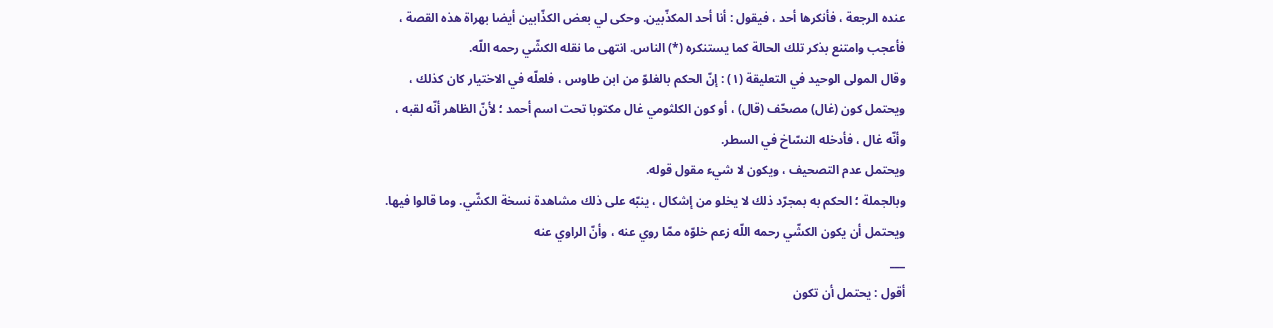عنده الرجعة ، فأنكرها أحد ، فيقول : أنا أحد المكذّبين. وحكى لي بعض الكذّابين أيضا بهراة هذه القصة ، فأعجب وامتنع بذكر تلك الحالة كما يستنكره (*) الناس. انتهى ما نقله الكشّي رحمه اللّه.
وقال المولى الوحيد في التعليقة (١) : إنّ الحكم بالغلوّ من ابن طاوس ، فلعلّه في الاختيار كان كذلك ، ويحتمل كون (غال) مصحّف (قال) ، أو كون الكلثومي غال مكتوبا تحت اسم أحمد ؛ لأنّ الظاهر أنّه لقبه ، وأنّه غال ، فأدخله النسّاخ في السطر.
ويحتمل عدم التصحيف ، ويكون لا شيء مقول قوله.
وبالجملة ؛ الحكم به بمجرّد ذلك لا يخلو من إشكال ، ينبّه على ذلك مشاهدة نسخة الكشّي. وما قالوا فيها.
ويحتمل أن يكون الكشّي رحمه اللّه زعم خلوّه ممّا روي عنه ، وأنّ الراوي عنه
___
أقول : يحتمل أن تكون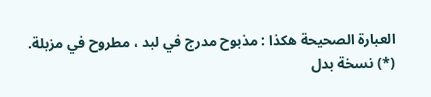العبارة الصحيحة هكذا : مذبوح مدرج في لبد ، مطروح في مزبلة.
(*) نسخة بدل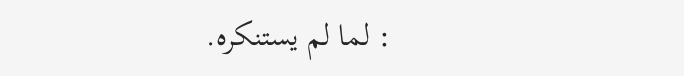: لما لم يستنكره.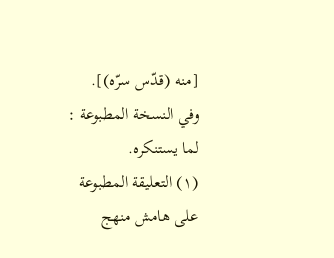[منه (قدّس سرّه)].
وفي النسخة المطبوعة : لما يستنكره.
(١) التعليقة المطبوعة على هامش منهج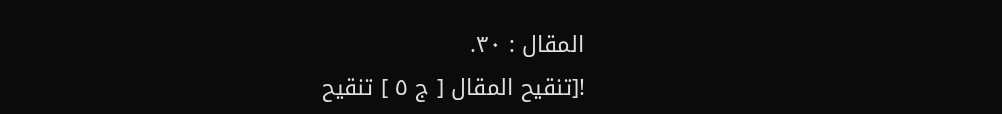المقال : ٣٠.
![تنقيح المقال [ ج ٥ ] تنقيح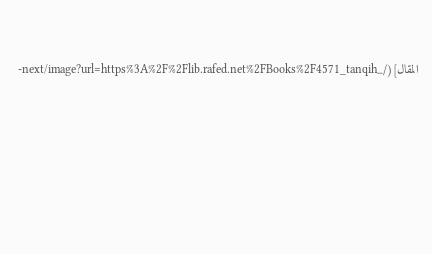المقال](/_next/image?url=https%3A%2F%2Flib.rafed.net%2FBooks%2F4571_tanqih-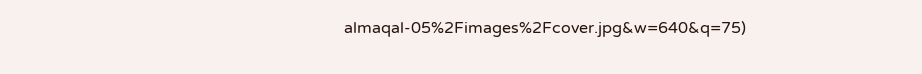almaqal-05%2Fimages%2Fcover.jpg&w=640&q=75)